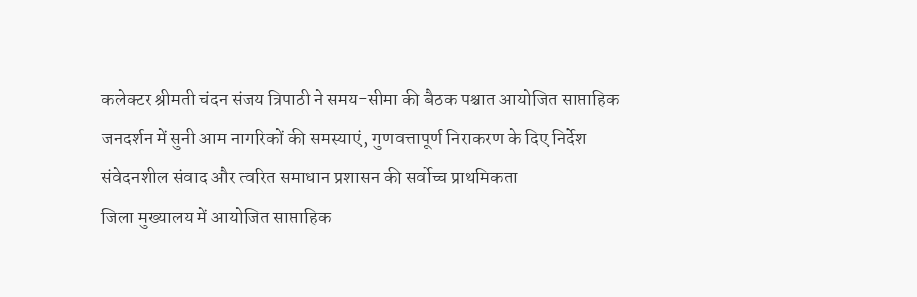कलेक्टर श्रीमती चंदन संजय त्रिपाठी ने समय-सीमा की बैठक पश्चात आयोजित साप्ताहिक जनदर्शन में सुनी आम नागरिकों की समस्याएं, गुणवत्तापूर्ण निराकरण के दिए निर्देश
संवेदनशील संवाद और त्वरित समाधान प्रशासन की सर्वोच्च प्राथमिकता
जिला मुख्यालय में आयोजित साप्ताहिक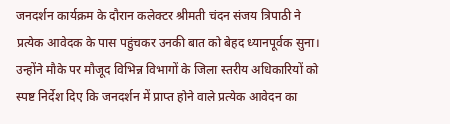जनदर्शन कार्यक्रम के दौरान कलेक्टर श्रीमती चंदन संजय त्रिपाठी ने प्रत्येक आवेदक के पास पहुंचकर उनकी बात को बेहद ध्यानपूर्वक सुना। उन्होंने मौके पर मौजूद विभिन्न विभागों के जिला स्तरीय अधिकारियों को स्पष्ट निर्देश दिए कि जनदर्शन में प्राप्त होने वाले प्रत्येक आवेदन का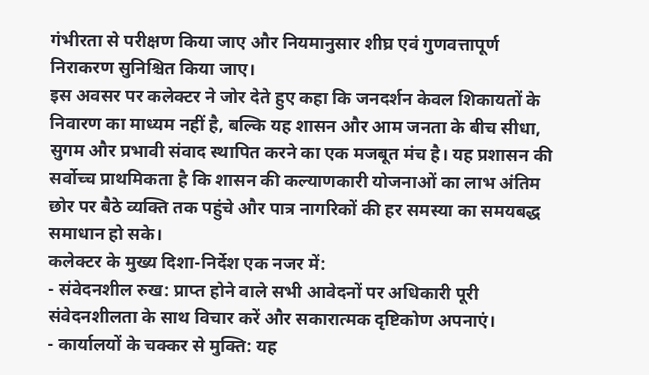गंभीरता से परीक्षण किया जाए और नियमानुसार शीघ्र एवं गुणवत्तापूर्ण निराकरण सुनिश्चित किया जाए।
इस अवसर पर कलेक्टर ने जोर देते हुए कहा कि जनदर्शन केवल शिकायतों के निवारण का माध्यम नहीं है, बल्कि यह शासन और आम जनता के बीच सीधा, सुगम और प्रभावी संवाद स्थापित करने का एक मजबूत मंच है। यह प्रशासन की सर्वोच्च प्राथमिकता है कि शासन की कल्याणकारी योजनाओं का लाभ अंतिम छोर पर बैठे व्यक्ति तक पहुंचे और पात्र नागरिकों की हर समस्या का समयबद्ध समाधान हो सके।
कलेक्टर के मुख्य दिशा-निर्देश एक नजर में:
- संवेदनशील रुख: प्राप्त होने वाले सभी आवेदनों पर अधिकारी पूरी संवेदनशीलता के साथ विचार करें और सकारात्मक दृष्टिकोण अपनाएं।
- कार्यालयों के चक्कर से मुक्ति: यह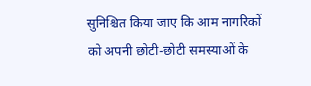सुनिश्चित किया जाए कि आम नागरिकों को अपनी छोटी-छोटी समस्याओं के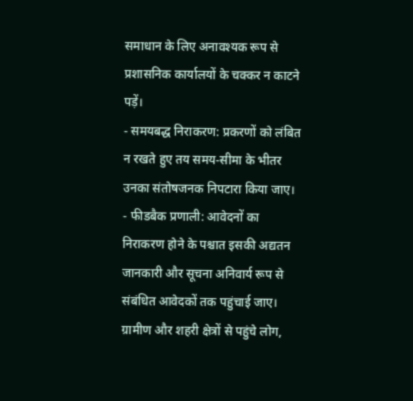समाधान के लिए अनावश्यक रूप से प्रशासनिक कार्यालयों के चक्कर न काटने पड़ें।
- समयबद्ध निराकरण: प्रकरणों को लंबित न रखते हुए तय समय-सीमा के भीतर उनका संतोषजनक निपटारा किया जाए।
- फीडबैक प्रणाली: आवेदनों का निराकरण होने के पश्चात इसकी अद्यतन जानकारी और सूचना अनिवार्य रूप से संबंधित आवेदकों तक पहुंचाई जाए।
ग्रामीण और शहरी क्षेत्रों से पहुंचे लोग,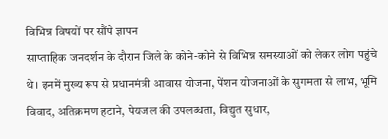विभिन्न विषयों पर सौंपे ज्ञापन
साप्ताहिक जनदर्शन के दौरान जिले के कोने-कोने से विभिन्न समस्याओं को लेकर लोग पहुंचे थे। इनमें मुख्य रूप से प्रधानमंत्री आवास योजना, पेंशन योजनाओं के सुगमता से लाभ, भूमि विवाद, अतिक्रमण हटाने, पेयजल की उपलब्धता, विद्युत सुधार,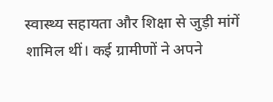स्वास्थ्य सहायता और शिक्षा से जुड़ी मांगें शामिल थीं। कई ग्रामीणों ने अपने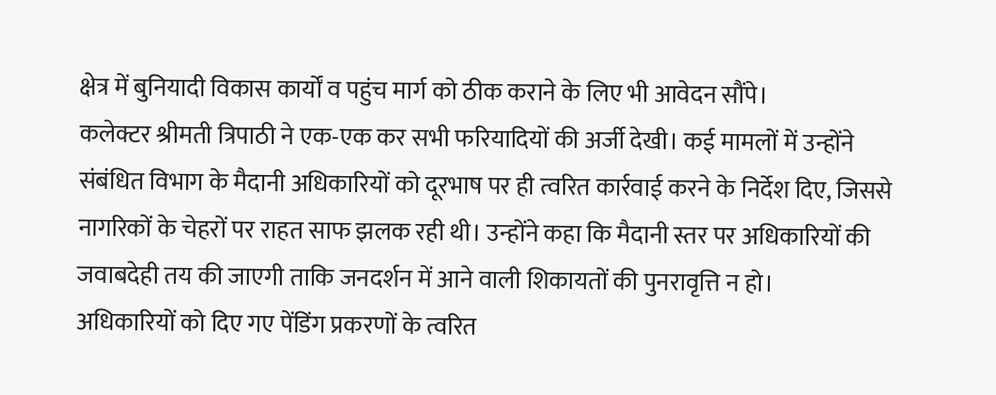क्षेत्र में बुनियादी विकास कार्यों व पहुंच मार्ग को ठीक कराने के लिए भी आवेदन सौंपे।
कलेक्टर श्रीमती त्रिपाठी ने एक-एक कर सभी फरियादियों की अर्जी देखी। कई मामलों में उन्होंने संबंधित विभाग के मैदानी अधिकारियों को दूरभाष पर ही त्वरित कार्रवाई करने के निर्देश दिए, जिससे नागरिकों के चेहरों पर राहत साफ झलक रही थी। उन्होंने कहा कि मैदानी स्तर पर अधिकारियों की जवाबदेही तय की जाएगी ताकि जनदर्शन में आने वाली शिकायतों की पुनरावृत्ति न हो।
अधिकारियों को दिए गए पेंडिंग प्रकरणों के त्वरित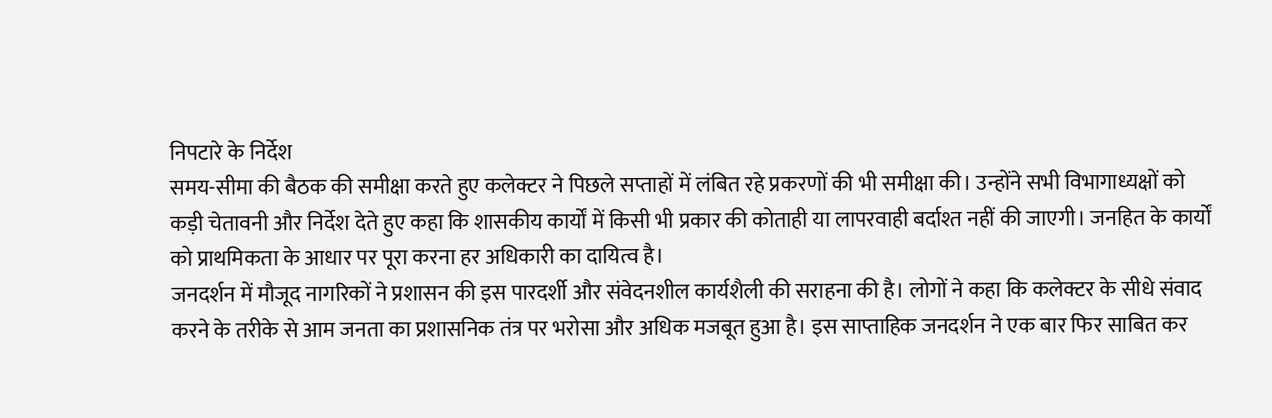निपटारे के निर्देश
समय-सीमा की बैठक की समीक्षा करते हुए कलेक्टर ने पिछले सप्ताहों में लंबित रहे प्रकरणों की भी समीक्षा की। उन्होंने सभी विभागाध्यक्षों को कड़ी चेतावनी और निर्देश देते हुए कहा कि शासकीय कार्यों में किसी भी प्रकार की कोताही या लापरवाही बर्दाश्त नहीं की जाएगी। जनहित के कार्यों को प्राथमिकता के आधार पर पूरा करना हर अधिकारी का दायित्व है।
जनदर्शन में मौजूद नागरिकों ने प्रशासन की इस पारदर्शी और संवेदनशील कार्यशैली की सराहना की है। लोगों ने कहा कि कलेक्टर के सीधे संवाद करने के तरीके से आम जनता का प्रशासनिक तंत्र पर भरोसा और अधिक मजबूत हुआ है। इस साप्ताहिक जनदर्शन ने एक बार फिर साबित कर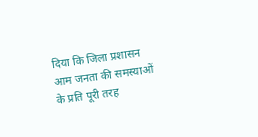दिया कि जिला प्रशासन आम जनता की समस्याओं के प्रति पूरी तरह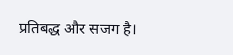प्रतिबद्ध और सजग है।